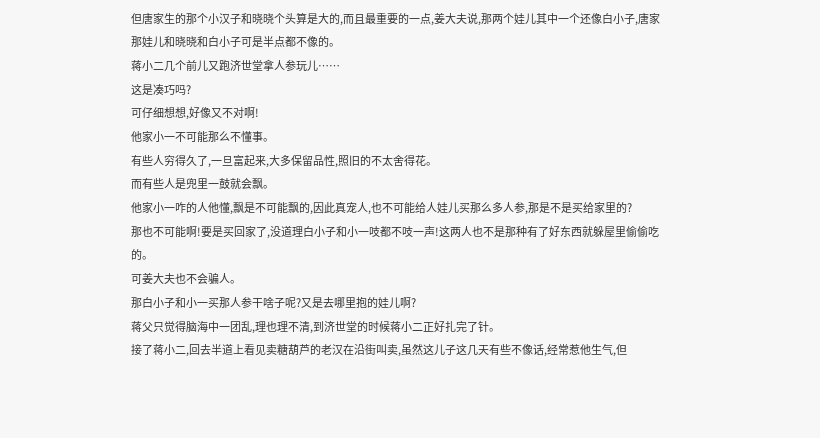但唐家生的那个小汉子和晓晓个头算是大的,而且最重要的一点,姜大夫说,那两个娃儿其中一个还像白小子,唐家那娃儿和晓晓和白小子可是半点都不像的。
蒋小二几个前儿又跑济世堂拿人参玩儿……
这是凑巧吗?
可仔细想想,好像又不对啊!
他家小一不可能那么不懂事。
有些人穷得久了,一旦富起来,大多保留品性,照旧的不太舍得花。
而有些人是兜里一鼓就会飘。
他家小一咋的人他懂,飘是不可能飘的,因此真宠人,也不可能给人娃儿买那么多人参,那是不是买给家里的?
那也不可能啊!要是买回家了,没道理白小子和小一吱都不吱一声!这两人也不是那种有了好东西就躲屋里偷偷吃的。
可姜大夫也不会骗人。
那白小子和小一买那人参干啥子呢?又是去哪里抱的娃儿啊?
蒋父只觉得脑海中一团乱,理也理不清,到济世堂的时候蒋小二正好扎完了针。
接了蒋小二,回去半道上看见卖糖葫芦的老汉在沿街叫卖,虽然这儿子这几天有些不像话,经常惹他生气,但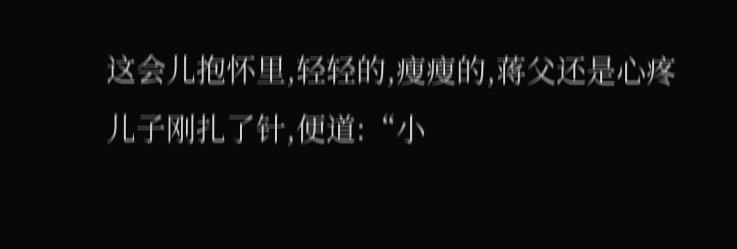这会儿抱怀里,轻轻的,瘦瘦的,蒋父还是心疼儿子刚扎了针,便道:“小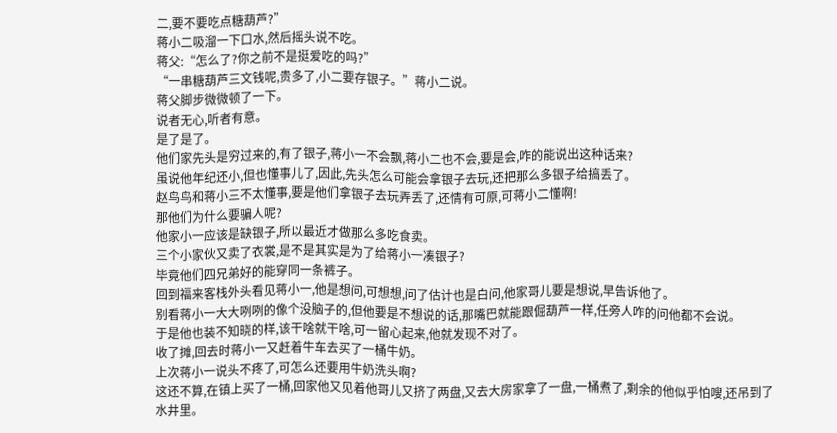二,要不要吃点糖葫芦?”
蒋小二吸溜一下口水,然后摇头说不吃。
蒋父:“怎么了?你之前不是挺爱吃的吗?”
“一串糖葫芦三文钱呢,贵多了,小二要存银子。”蒋小二说。
蒋父脚步微微顿了一下。
说者无心,听者有意。
是了是了。
他们家先头是穷过来的,有了银子,蒋小一不会飘,蒋小二也不会,要是会,咋的能说出这种话来?
虽说他年纪还小,但也懂事儿了,因此,先头怎么可能会拿银子去玩,还把那么多银子给搞丢了。
赵鸟鸟和蒋小三不太懂事,要是他们拿银子去玩弄丢了,还情有可原,可蒋小二懂啊!
那他们为什么要骗人呢?
他家小一应该是缺银子,所以最近才做那么多吃食卖。
三个小家伙又卖了衣裳,是不是其实是为了给蒋小一凑银子?
毕竟他们四兄弟好的能穿同一条裤子。
回到福来客栈外头看见蒋小一,他是想问,可想想,问了估计也是白问,他家哥儿要是想说,早告诉他了。
别看蒋小一大大咧咧的像个没脑子的,但他要是不想说的话,那嘴巴就能跟倔葫芦一样,任旁人咋的问他都不会说。
于是他也装不知晓的样,该干啥就干啥,可一留心起来,他就发现不对了。
收了摊,回去时蒋小一又赶着牛车去买了一桶牛奶。
上次蒋小一说头不疼了,可怎么还要用牛奶洗头啊?
这还不算,在镇上买了一桶,回家他又见着他哥儿又挤了两盘,又去大房家拿了一盘,一桶煮了,剩余的他似乎怕嗖,还吊到了水井里。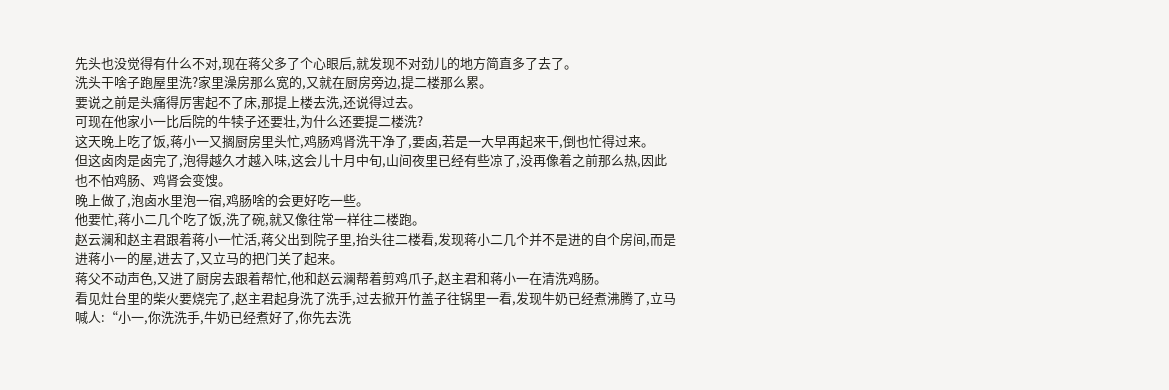先头也没觉得有什么不对,现在蒋父多了个心眼后,就发现不对劲儿的地方简直多了去了。
洗头干啥子跑屋里洗?家里澡房那么宽的,又就在厨房旁边,提二楼那么累。
要说之前是头痛得厉害起不了床,那提上楼去洗,还说得过去。
可现在他家小一比后院的牛犊子还要壮,为什么还要提二楼洗?
这天晚上吃了饭,蒋小一又搁厨房里头忙,鸡肠鸡肾洗干净了,要卤,若是一大早再起来干,倒也忙得过来。
但这卤肉是卤完了,泡得越久才越入味,这会儿十月中旬,山间夜里已经有些凉了,没再像着之前那么热,因此也不怕鸡肠、鸡肾会变馊。
晚上做了,泡卤水里泡一宿,鸡肠啥的会更好吃一些。
他要忙,蒋小二几个吃了饭,洗了碗,就又像往常一样往二楼跑。
赵云澜和赵主君跟着蒋小一忙活,蒋父出到院子里,抬头往二楼看,发现蒋小二几个并不是进的自个房间,而是进蒋小一的屋,进去了,又立马的把门关了起来。
蒋父不动声色,又进了厨房去跟着帮忙,他和赵云澜帮着剪鸡爪子,赵主君和蒋小一在清洗鸡肠。
看见灶台里的柴火要烧完了,赵主君起身洗了洗手,过去掀开竹盖子往锅里一看,发现牛奶已经煮沸腾了,立马喊人:“小一,你洗洗手,牛奶已经煮好了,你先去洗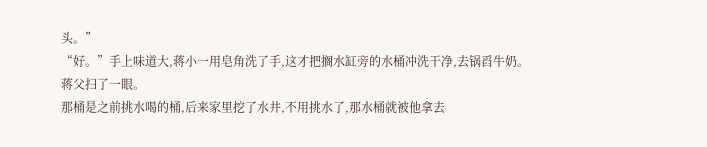头。”
“好。”手上味道大,蒋小一用皂角洗了手,这才把搁水缸旁的水桶冲洗干净,去锅舀牛奶。
蒋父扫了一眼。
那桶是之前挑水喝的桶,后来家里挖了水井,不用挑水了,那水桶就被他拿去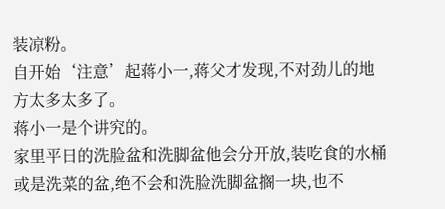装凉粉。
自开始‘注意’起蒋小一,蒋父才发现,不对劲儿的地方太多太多了。
蒋小一是个讲究的。
家里平日的洗脸盆和洗脚盆他会分开放,装吃食的水桶或是洗菜的盆,绝不会和洗脸洗脚盆搁一块,也不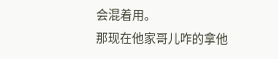会混着用。
那现在他家哥儿咋的拿他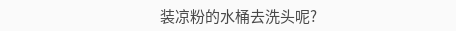装凉粉的水桶去洗头呢?